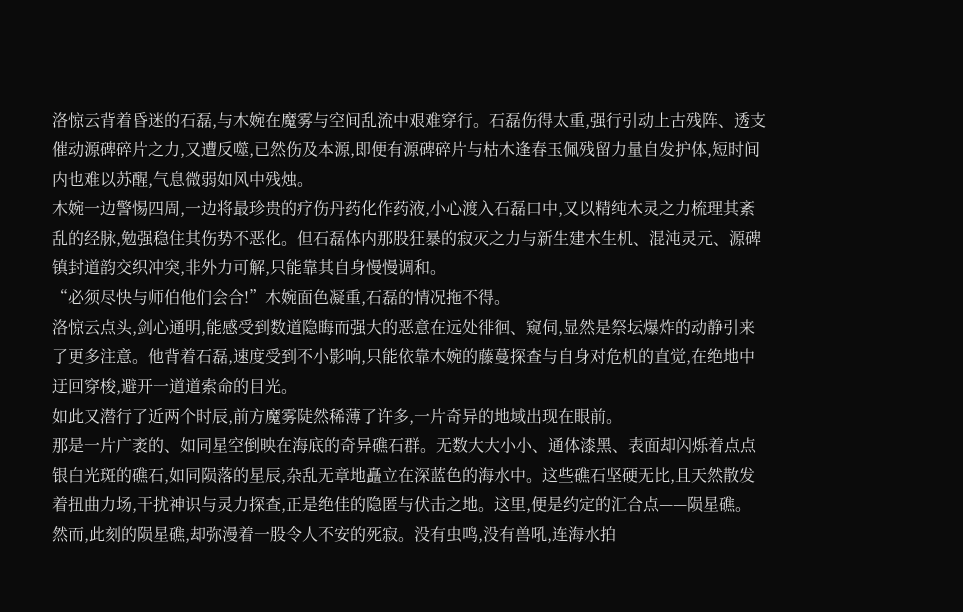洛惊云背着昏迷的石磊,与木婉在魔雾与空间乱流中艰难穿行。石磊伤得太重,强行引动上古残阵、透支催动源碑碎片之力,又遭反噬,已然伤及本源,即便有源碑碎片与枯木逢春玉佩残留力量自发护体,短时间内也难以苏醒,气息微弱如风中残烛。
木婉一边警惕四周,一边将最珍贵的疗伤丹药化作药液,小心渡入石磊口中,又以精纯木灵之力梳理其紊乱的经脉,勉强稳住其伤势不恶化。但石磊体内那股狂暴的寂灭之力与新生建木生机、混沌灵元、源碑镇封道韵交织冲突,非外力可解,只能靠其自身慢慢调和。
“必须尽快与师伯他们会合!”木婉面色凝重,石磊的情况拖不得。
洛惊云点头,剑心通明,能感受到数道隐晦而强大的恶意在远处徘徊、窥伺,显然是祭坛爆炸的动静引来了更多注意。他背着石磊,速度受到不小影响,只能依靠木婉的藤蔓探查与自身对危机的直觉,在绝地中迂回穿梭,避开一道道索命的目光。
如此又潜行了近两个时辰,前方魔雾陡然稀薄了许多,一片奇异的地域出现在眼前。
那是一片广袤的、如同星空倒映在海底的奇异礁石群。无数大大小小、通体漆黑、表面却闪烁着点点银白光斑的礁石,如同陨落的星辰,杂乱无章地矗立在深蓝色的海水中。这些礁石坚硬无比,且天然散发着扭曲力场,干扰神识与灵力探查,正是绝佳的隐匿与伏击之地。这里,便是约定的汇合点——陨星礁。
然而,此刻的陨星礁,却弥漫着一股令人不安的死寂。没有虫鸣,没有兽吼,连海水拍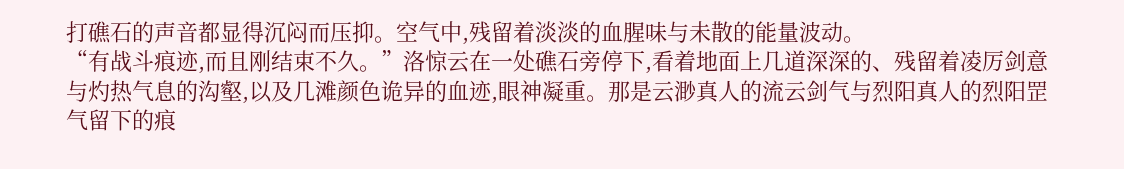打礁石的声音都显得沉闷而压抑。空气中,残留着淡淡的血腥味与未散的能量波动。
“有战斗痕迹,而且刚结束不久。”洛惊云在一处礁石旁停下,看着地面上几道深深的、残留着凌厉剑意与灼热气息的沟壑,以及几滩颜色诡异的血迹,眼神凝重。那是云渺真人的流云剑气与烈阳真人的烈阳罡气留下的痕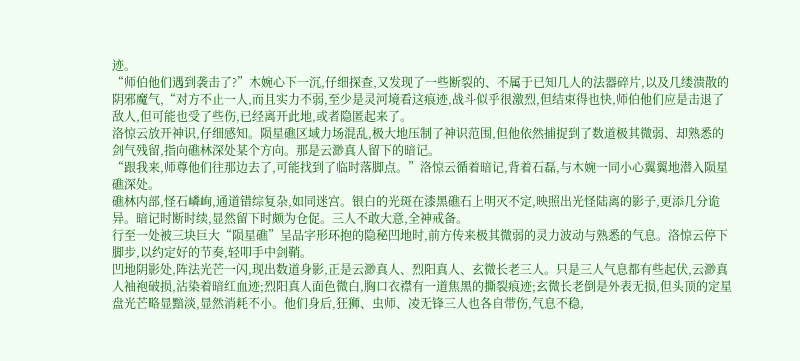迹。
“师伯他们遇到袭击了?”木婉心下一沉,仔细探查,又发现了一些断裂的、不属于已知几人的法器碎片,以及几缕溃散的阴邪魔气,“对方不止一人,而且实力不弱,至少是灵河境看这痕迹,战斗似乎很激烈,但结束得也快,师伯他们应是击退了敌人,但可能也受了些伤,已经离开此地,或者隐匿起来了。
洛惊云放开神识,仔细感知。陨星礁区域力场混乱,极大地压制了神识范围,但他依然捕捉到了数道极其微弱、却熟悉的剑气残留,指向礁林深处某个方向。那是云渺真人留下的暗记。
“跟我来,师尊他们往那边去了,可能找到了临时落脚点。”洛惊云循着暗记,背着石磊,与木婉一同小心翼翼地潜入陨星礁深处。
礁林内部,怪石嶙峋,通道错综复杂,如同迷宫。银白的光斑在漆黑礁石上明灭不定,映照出光怪陆离的影子,更添几分诡异。暗记时断时续,显然留下时颇为仓促。三人不敢大意,全神戒备。
行至一处被三块巨大“陨星礁”呈品字形环抱的隐秘凹地时,前方传来极其微弱的灵力波动与熟悉的气息。洛惊云停下脚步,以约定好的节奏,轻叩手中剑鞘。
凹地阴影处,阵法光芒一闪,现出数道身影,正是云渺真人、烈阳真人、玄微长老三人。只是三人气息都有些起伏,云渺真人袖袍破损,沾染着暗红血迹;烈阳真人面色微白,胸口衣襟有一道焦黑的撕裂痕迹;玄微长老倒是外表无损,但头顶的定星盘光芒略显黯淡,显然消耗不小。他们身后,狂狮、虫师、凌无锋三人也各自带伤,气息不稳,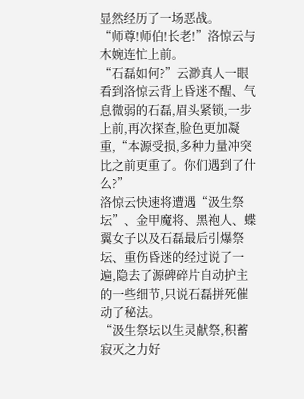显然经历了一场恶战。
“师尊!师伯!长老!”洛惊云与木婉连忙上前。
“石磊如何?”云渺真人一眼看到洛惊云背上昏迷不醒、气息微弱的石磊,眉头紧锁,一步上前,再次探查,脸色更加凝重,“本源受损,多种力量冲突比之前更重了。你们遇到了什么?”
洛惊云快速将遭遇“汲生祭坛”、金甲魔将、黑袍人、蝶翼女子以及石磊最后引爆祭坛、重伤昏迷的经过说了一遍,隐去了源碑碎片自动护主的一些细节,只说石磊拼死催动了秘法。
“汲生祭坛以生灵献祭,积蓄寂灭之力好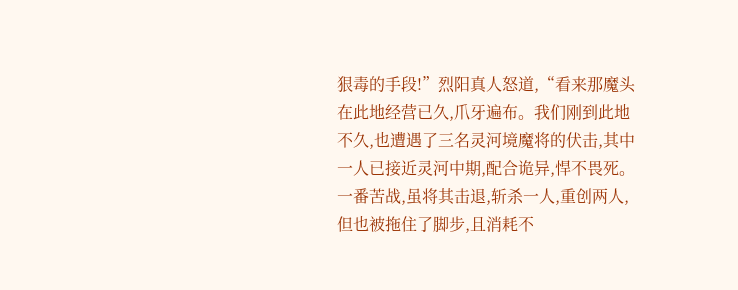狠毒的手段!”烈阳真人怒道,“看来那魔头在此地经营已久,爪牙遍布。我们刚到此地不久,也遭遇了三名灵河境魔将的伏击,其中一人已接近灵河中期,配合诡异,悍不畏死。一番苦战,虽将其击退,斩杀一人,重创两人,但也被拖住了脚步,且消耗不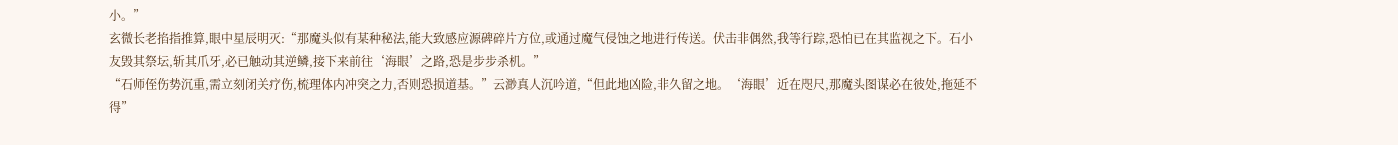小。”
玄微长老掐指推算,眼中星辰明灭:“那魔头似有某种秘法,能大致感应源碑碎片方位,或通过魔气侵蚀之地进行传送。伏击非偶然,我等行踪,恐怕已在其监视之下。石小友毁其祭坛,斩其爪牙,必已触动其逆鳞,接下来前往‘海眼’之路,恐是步步杀机。”
“石师侄伤势沉重,需立刻闭关疗伤,梳理体内冲突之力,否则恐损道基。”云渺真人沉吟道,“但此地凶险,非久留之地。‘海眼’近在咫尺,那魔头图谋必在彼处,拖延不得”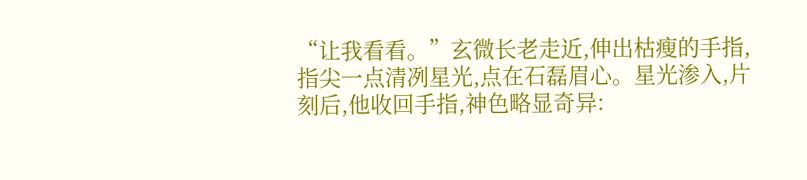“让我看看。”玄微长老走近,伸出枯瘦的手指,指尖一点清冽星光,点在石磊眉心。星光渗入,片刻后,他收回手指,神色略显奇异: